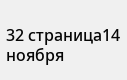32 страница14 ноября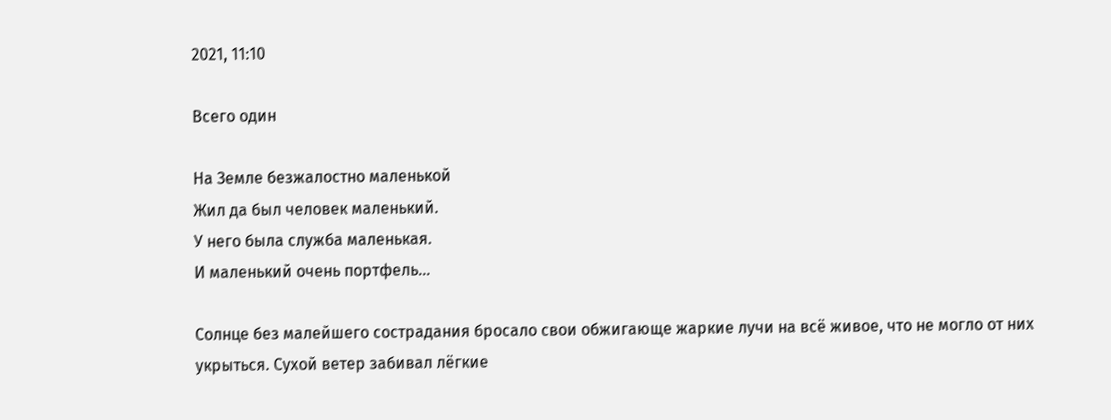2021, 11:10

Всего один

На Земле безжалостно маленькой
Жил да был человек маленький.
У него была служба маленькая.
И маленький очень портфель...

Солнце без малейшего сострадания бросало свои обжигающе жаркие лучи на всё живое, что не могло от них укрыться. Сухой ветер забивал лёгкие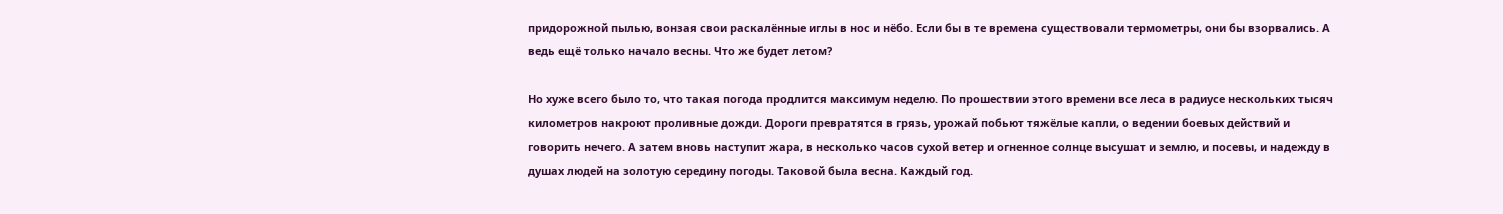придорожной пылью, вонзая свои раскалённые иглы в нос и нёбо. Если бы в те времена существовали термометры, они бы взорвались. А ведь ещё только начало весны. Что же будет летом?

Но хуже всего было то, что такая погода продлится максимум неделю. По прошествии этого времени все леса в радиусе нескольких тысяч километров накроют проливные дожди. Дороги превратятся в грязь, урожай побьют тяжёлые капли, о ведении боевых действий и говорить нечего. А затем вновь наступит жара, в несколько часов сухой ветер и огненное солнце высушат и землю, и посевы, и надежду в душах людей на золотую середину погоды. Таковой была весна. Каждый год.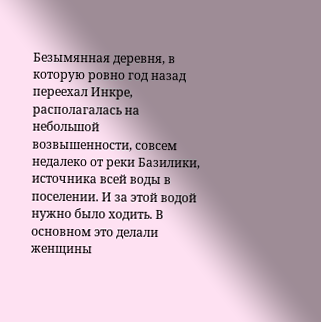Безымянная деревня, в которую ровно год назад переехал Инкре, располагалась на небольшой возвышенности, совсем недалеко от реки Базилики, источника всей воды в поселении. И за этой водой нужно было ходить. В основном это делали женщины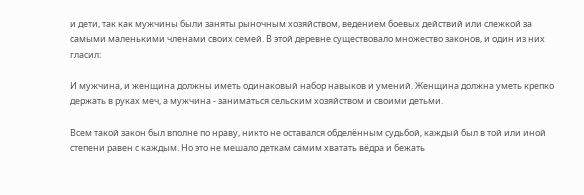и дети, так как мужчины были заняты рыночным хозяйством, ведением боевых действий или слежкой за самыми маленькими членами своих семей. В этой деревне существовало множество законов, и один из них гласил:

И мужчина, и женщина должны иметь одинаковый набор навыков и умений. Женщина должна уметь крепко держать в руках меч, а мужчина - заниматься сельским хозяйством и своими детьми.

Всем такой закон был вполне по нраву, никто не оставался обделённым судьбой, каждый был в той или иной степени равен с каждым. Но это не мешало деткам самим хватать вёдра и бежать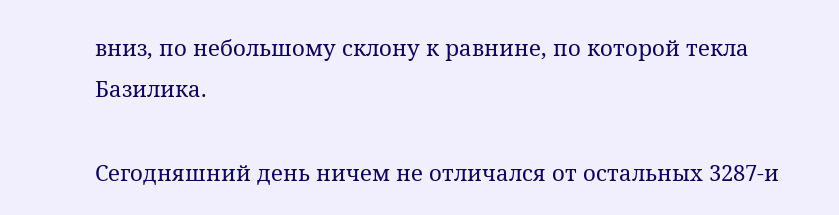вниз, по небольшому склону к равнине, по которой текла Базилика.

Сегодняшний день ничем не отличался от остальных 3287-и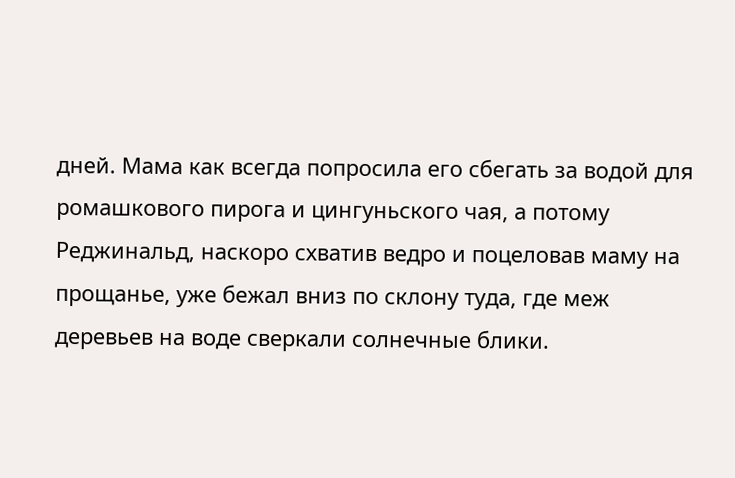дней. Мама как всегда попросила его сбегать за водой для ромашкового пирога и цингуньского чая, а потому Реджинальд, наскоро схватив ведро и поцеловав маму на прощанье, уже бежал вниз по склону туда, где меж деревьев на воде сверкали солнечные блики.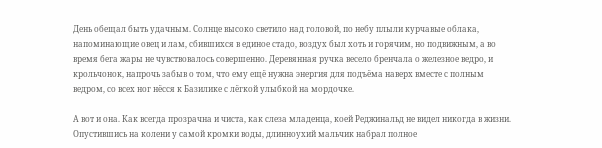День обещал быть удачным. Солнце высоко светило над головой, по небу плыли курчавые облака, напоминающие овец и лам, сбившихся в единое стадо, воздух был хоть и горячим, но подвижным, а во время бега жары не чувствовалось совершенно. Деревянная ручка весело бренчала о железное ведро, и крольчонок, напрочь забыв о том, что ему ещё нужна энергия для подъёма наверх вместе с полным ведром, со всех ног нёсся к Базилике с лёгкой улыбкой на мордочке.

А вот и она. Как всегда прозрачна и чиста, как слеза младенца, коей Реджинальд не видел никогда в жизни. Опустившись на колени у самой кромки воды, длинноухий мальчик набрал полное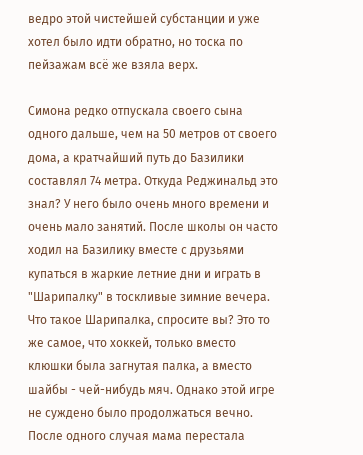ведро этой чистейшей субстанции и уже хотел было идти обратно, но тоска по пейзажам всё же взяла верх.

Симона редко отпускала своего сына одного дальше, чем на 50 метров от своего дома, а кратчайший путь до Базилики составлял 74 метра. Откуда Реджинальд это знал? У него было очень много времени и очень мало занятий. После школы он часто ходил на Базилику вместе с друзьями купаться в жаркие летние дни и играть в "Шарипалку" в тоскливые зимние вечера. Что такое Шарипалка, спросите вы? Это то же самое, что хоккей, только вместо клюшки была загнутая палка, а вместо шайбы - чей-нибудь мяч. Однако этой игре не суждено было продолжаться вечно. После одного случая мама перестала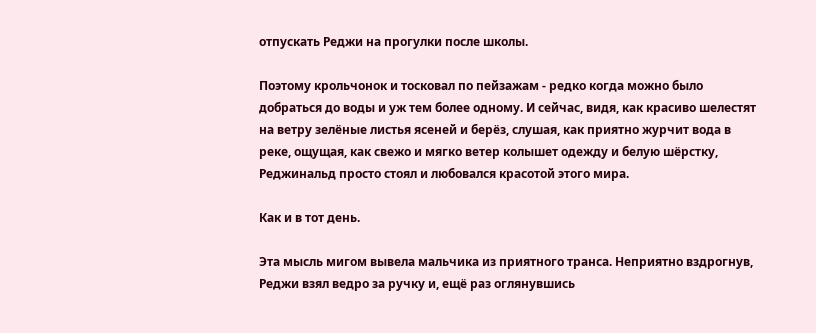отпускать Реджи на прогулки после школы.

Поэтому крольчонок и тосковал по пейзажам - редко когда можно было добраться до воды и уж тем более одному. И сейчас, видя, как красиво шелестят на ветру зелёные листья ясеней и берёз, слушая, как приятно журчит вода в реке, ощущая, как свежо и мягко ветер колышет одежду и белую шёрстку, Реджинальд просто стоял и любовался красотой этого мира.

Как и в тот день.

Эта мысль мигом вывела мальчика из приятного транса. Неприятно вздрогнув, Реджи взял ведро за ручку и, ещё раз оглянувшись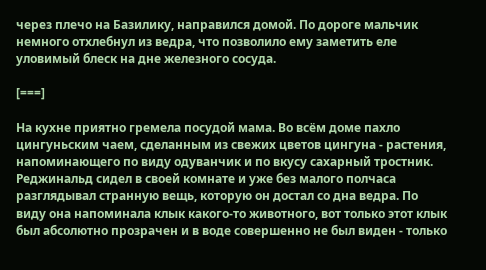через плечо на Базилику, направился домой. По дороге мальчик немного отхлебнул из ведра, что позволило ему заметить еле уловимый блеск на дне железного сосуда.

[===]

На кухне приятно гремела посудой мама. Во всём доме пахло цингуньским чаем, сделанным из свежих цветов цингуна - растения, напоминающего по виду одуванчик и по вкусу сахарный тростник. Реджинальд сидел в своей комнате и уже без малого полчаса разглядывал странную вещь, которую он достал со дна ведра. По виду она напоминала клык какого-то животного, вот только этот клык был абсолютно прозрачен и в воде совершенно не был виден - только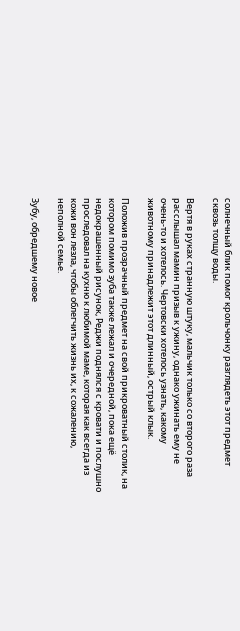солнечный блик помог крольчонку разглядеть этот предмет сквозь толщу воды.

Вертя в руках странную штуку, мальчик только со второго раза расслышал мамин призыв к ужину, однако ужинать ему не очень-то и хотелось. Чертовски хотелось узнать, какому животному принадлежит этот длинный, острый клык.

Положив прозрачный предмет на свой прикроватный столик, на котором помимо зуба также лежал и очередной, пока ещё недокрашенный рисунок, Реджи поднялся с кровати и послушно проследовал на кухню к любимой маме, которая как всегда из кожи вон лезла, чтобы облегчить жизнь их, к сожалению, неполной семье.

Зубу, обредшему новое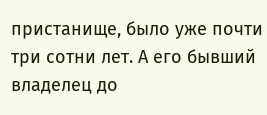пристанище, было уже почти три сотни лет. А его бывший владелец до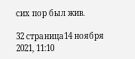сих пор был жив.

32 страница14 ноября 2021, 11:10